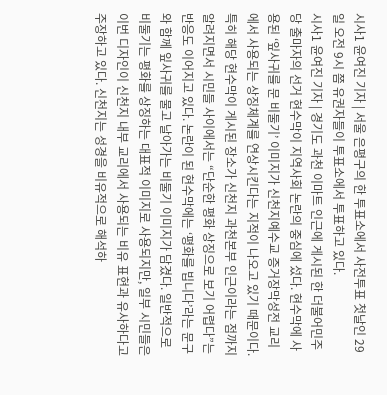시사1 윤여진 기자 | 서울 은평구의 한 투표소에서 사전투표 첫날인 29일 오전 9시 쯤 유권자들이 투표소에서 투표하고 있다.
시사1 윤여진 기자 | 경기도 과천 이마트 인근에 게시된 한 더불어민주당 출마자의 선거 현수막이 지역사회 논란의 중심에 섰다. 현수막에 사용된 ‘잎사귀를 문 비둘기’ 이미지가 신천지예수교 증거장막성전 교리에서 사용되는 상징체계를 연상시킨다는 지적이 나오고 있기 때문이다. 특히 해당 현수막이 게시된 장소가 신천지 과천본부 인근이라는 점까지 알려지면서 시민들 사이에서는 “단순한 평화 상징으로 보기 어렵다”는 반응도 이어지고 있다. 논란이 된 현수막에는 ‘평화를 빕니다’라는 문구와 함께 잎사귀를 물고 날아가는 비둘기 이미지가 담겼다. 일반적으로 비둘기는 평화를 상징하는 대표적 이미지로 사용되지만, 일부 시민들은 이번 디자인이 신천지 내부 교리에서 사용되는 비유 표현과 유사하다고 주장하고 있다. 신천지는 성경을 비유적으로 해석하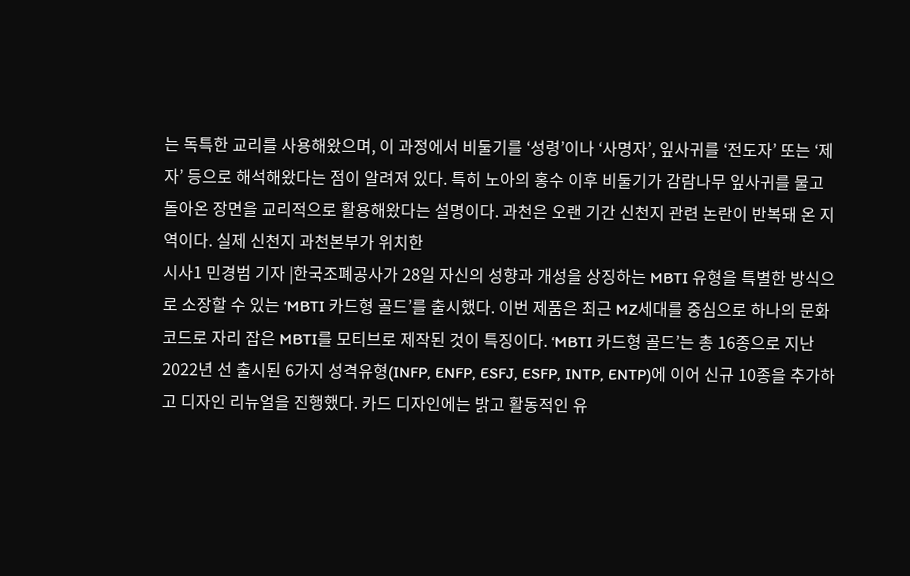는 독특한 교리를 사용해왔으며, 이 과정에서 비둘기를 ‘성령’이나 ‘사명자’, 잎사귀를 ‘전도자’ 또는 ‘제자’ 등으로 해석해왔다는 점이 알려져 있다. 특히 노아의 홍수 이후 비둘기가 감람나무 잎사귀를 물고 돌아온 장면을 교리적으로 활용해왔다는 설명이다. 과천은 오랜 기간 신천지 관련 논란이 반복돼 온 지역이다. 실제 신천지 과천본부가 위치한
시사1 민경범 기자 |한국조폐공사가 28일 자신의 성향과 개성을 상징하는 MBTI 유형을 특별한 방식으로 소장할 수 있는 ‘MBTI 카드형 골드’를 출시했다. 이번 제품은 최근 MZ세대를 중심으로 하나의 문화 코드로 자리 잡은 MBTI를 모티브로 제작된 것이 특징이다. ‘MBTI 카드형 골드’는 총 16종으로 지난 2022년 선 출시된 6가지 성격유형(INFP, ENFP, ESFJ, ESFP, INTP, ENTP)에 이어 신규 10종을 추가하고 디자인 리뉴얼을 진행했다. 카드 디자인에는 밝고 활동적인 유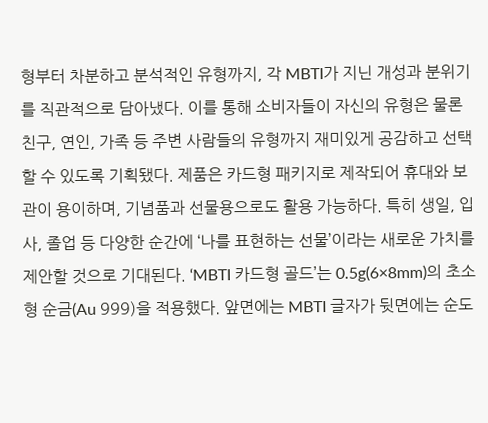형부터 차분하고 분석적인 유형까지, 각 MBTI가 지닌 개성과 분위기를 직관적으로 담아냈다. 이를 통해 소비자들이 자신의 유형은 물론 친구, 연인, 가족 등 주변 사람들의 유형까지 재미있게 공감하고 선택할 수 있도록 기획됐다. 제품은 카드형 패키지로 제작되어 휴대와 보관이 용이하며, 기념품과 선물용으로도 활용 가능하다. 특히 생일, 입사, 졸업 등 다양한 순간에 ‘나를 표현하는 선물’이라는 새로운 가치를 제안할 것으로 기대된다. ‘MBTI 카드형 골드’는 0.5g(6×8mm)의 초소형 순금(Au 999)을 적용했다. 앞면에는 MBTI 글자가 뒷면에는 순도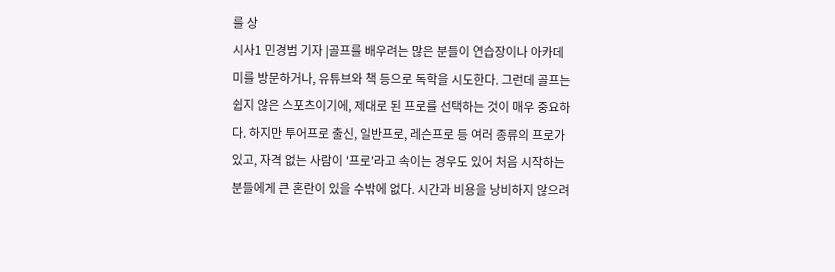를 상
시사1 민경범 기자 |골프를 배우려는 많은 분들이 연습장이나 아카데미를 방문하거나, 유튜브와 책 등으로 독학을 시도한다. 그런데 골프는 쉽지 않은 스포츠이기에, 제대로 된 프로를 선택하는 것이 매우 중요하다. 하지만 투어프로 출신, 일반프로, 레슨프로 등 여러 종류의 프로가 있고, 자격 없는 사람이 '프로'라고 속이는 경우도 있어 처음 시작하는 분들에게 큰 혼란이 있을 수밖에 없다. 시간과 비용을 낭비하지 않으려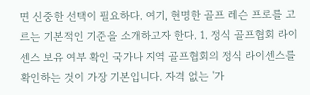면 신중한 선택이 필요하다. 여기, 현명한 골프 레슨 프로를 고르는 기본적인 기준을 소개하고자 한다. 1. 정식 골프협회 라이센스 보유 여부 확인 국가나 지역 골프협회의 정식 라이센스를 확인하는 것이 가장 기본입니다. 자격 없는 '가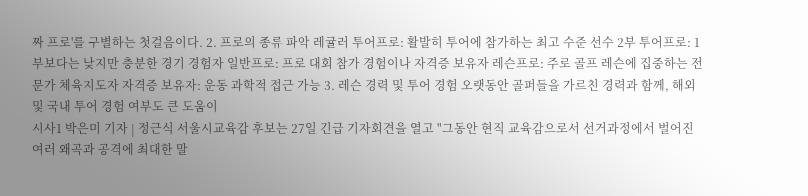짜 프로'를 구별하는 첫걸음이다. 2. 프로의 종류 파악 레귤러 투어프로: 활발히 투어에 참가하는 최고 수준 선수 2부 투어프로: 1부보다는 낮지만 충분한 경기 경험자 일반프로: 프로 대회 참가 경험이나 자격증 보유자 레슨프로: 주로 골프 레슨에 집중하는 전문가 체육지도자 자격증 보유자: 운동 과학적 접근 가능 3. 레슨 경력 및 투어 경험 오랫동안 골퍼들을 가르친 경력과 함께, 해외 및 국내 투어 경험 여부도 큰 도움이
시사1 박은미 기자 | 정근식 서울시교육감 후보는 27일 긴급 기자회견을 열고 "그동안 현직 교육감으로서 선거과정에서 벌어진 여러 왜곡과 공격에 최대한 말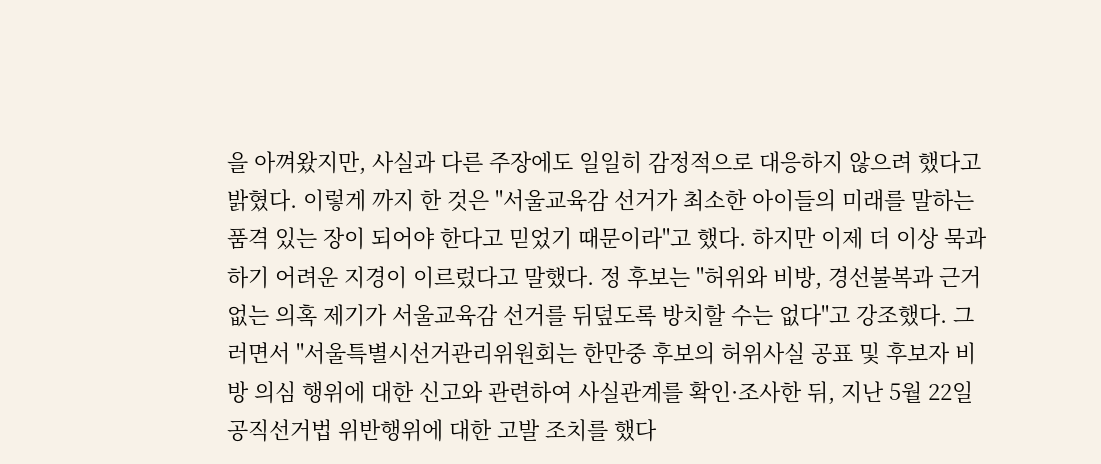을 아껴왔지만, 사실과 다른 주장에도 일일히 감정적으로 대응하지 않으려 했다고 밝혔다. 이렇게 까지 한 것은 "서울교육감 선거가 최소한 아이들의 미래를 말하는 품격 있는 장이 되어야 한다고 믿었기 때문이라"고 했다. 하지만 이제 더 이상 묵과하기 어려운 지경이 이르렀다고 말했다. 정 후보는 "허위와 비방, 경선불복과 근거 없는 의혹 제기가 서울교육감 선거를 뒤덮도록 방치할 수는 없다"고 강조했다. 그러면서 "서울특별시선거관리위원회는 한만중 후보의 허위사실 공표 및 후보자 비방 의심 행위에 대한 신고와 관련하여 사실관계를 확인·조사한 뒤, 지난 5월 22일 공직선거법 위반행위에 대한 고발 조치를 했다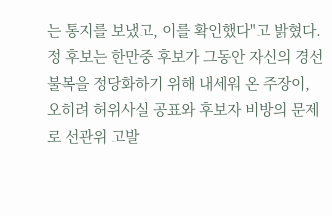는 통지를 보냈고, 이를 확인했다"고 밝혔다. 정 후보는 한만중 후보가 그동안 자신의 경선불복을 정당화하기 위해 내세워 온 주장이, 오히려 허위사실 공표와 후보자 비방의 문제로 선관위 고발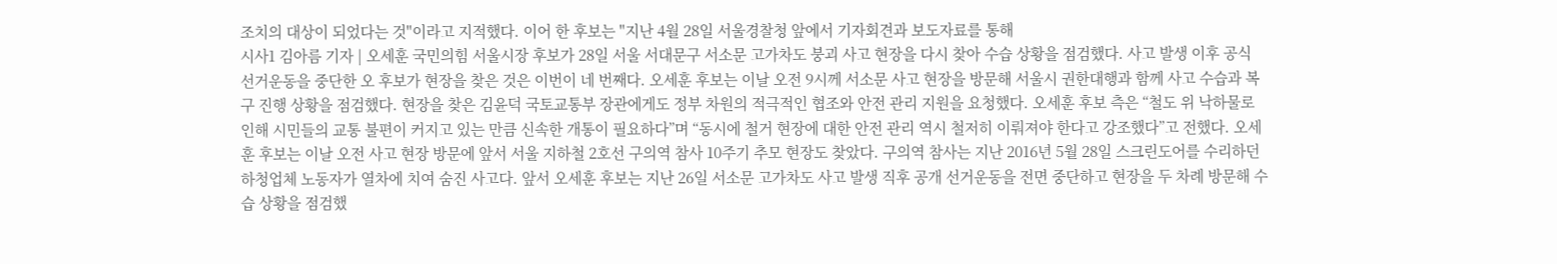조치의 대상이 되었다는 것"이라고 지적했다. 이어 한 후보는 "지난 4월 28일 서울경찰청 앞에서 기자회견과 보도자료를 통해
시사1 김아름 기자 | 오세훈 국민의힘 서울시장 후보가 28일 서울 서대문구 서소문 고가차도 붕괴 사고 현장을 다시 찾아 수습 상황을 점검했다. 사고 발생 이후 공식 선거운동을 중단한 오 후보가 현장을 찾은 것은 이번이 네 번째다. 오세훈 후보는 이날 오전 9시께 서소문 사고 현장을 방문해 서울시 권한대행과 함께 사고 수습과 복구 진행 상황을 점검했다. 현장을 찾은 김윤덕 국토교통부 장관에게도 정부 차원의 적극적인 협조와 안전 관리 지원을 요청했다. 오세훈 후보 측은 “철도 위 낙하물로 인해 시민들의 교통 불편이 커지고 있는 만큼 신속한 개통이 필요하다”며 “동시에 철거 현장에 대한 안전 관리 역시 철저히 이뤄져야 한다고 강조했다”고 전했다. 오세훈 후보는 이날 오전 사고 현장 방문에 앞서 서울 지하철 2호선 구의역 참사 10주기 추모 현장도 찾았다. 구의역 참사는 지난 2016년 5월 28일 스크린도어를 수리하던 하청업체 노동자가 열차에 치여 숨진 사고다. 앞서 오세훈 후보는 지난 26일 서소문 고가차도 사고 발생 직후 공개 선거운동을 전면 중단하고 현장을 두 차례 방문해 수습 상황을 점검했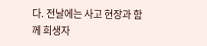다. 전날에는 사고 현장과 함께 희생자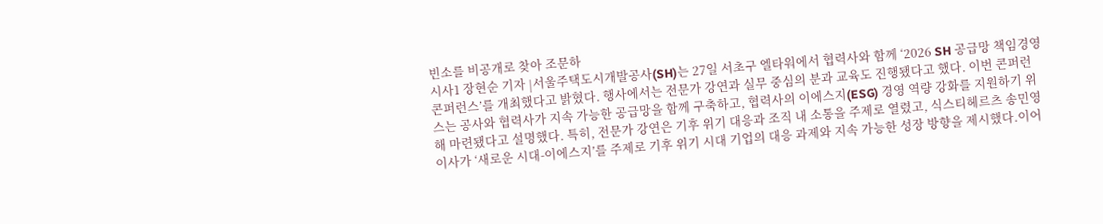빈소를 비공개로 찾아 조문하
시사1 장현순 기자 |서울주택도시개발공사(SH)는 27일 서초구 엘타워에서 협력사와 함께 ‘2026 SH 공급망 책임경영 콘퍼런스’를 개최했다고 밝혔다. 행사에서는 전문가 강연과 실무 중심의 분과 교육도 진행됐다고 했다. 이번 콘퍼런스는 공사와 협력사가 지속 가능한 공급망을 함께 구축하고, 협력사의 이에스지(ESG) 경영 역량 강화를 지원하기 위해 마련됐다고 설명했다. 특히, 전문가 강연은 기후 위기 대응과 조직 내 소통을 주제로 열렸고, 식스티헤르츠 송민영 이사가 ‘새로운 시대-이에스지’를 주제로 기후 위기 시대 기업의 대응 과제와 지속 가능한 성장 방향을 제시했다.이어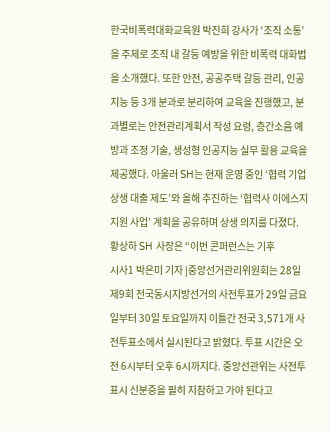한국비폭력대화교육원 박진희 강사가 ‘조직 소통’을 주제로 조직 내 갈등 예방을 위한 비폭력 대화법을 소개했다. 또한 안전, 공공주택 갈등 관리, 인공지능 등 3개 분과로 분리하여 교육을 진행했고, 분과별로는 안전관리계획서 작성 요령, 층간소음 예방과 조정 기술, 생성형 인공지능 실무 활용 교육을 제공했다. 아울러 SH는 현재 운영 중인 ‘협력 기업 상생 대출 제도’와 올해 추진하는 ‘협력사 이에스지 지원 사업’ 계획을 공유하며 상생 의지를 다졌다. 황상하 SH 사장은 “이번 콘퍼런스는 기후
시사1 박은미 기자 |중앙선거관리위원회는 28일 제9회 전국동시지방선거의 사전투표가 29일 금요일부터 30일 토요일까지 이틀간 전국 3,571개 사전투표소에서 실시된다고 밝혔다. 투표 시간은 오전 6시부터 오후 6시까지다. 중앙선관위는 사전투표시 신분증을 필히 지참하고 가야 된다고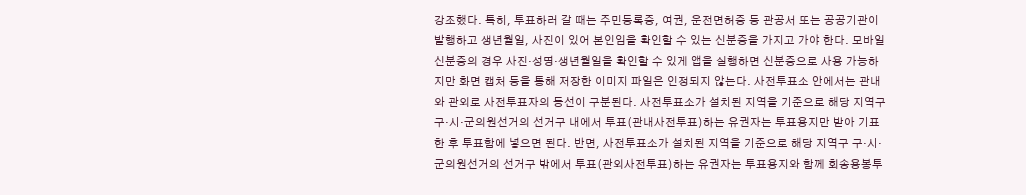강조했다. 특히, 투표하러 갈 때는 주민등록증, 여권, 운전면허증 등 관공서 또는 공공기관이 발행하고 생년월일, 사진이 있어 본인임을 확인할 수 있는 신분증을 가지고 가야 한다. 모바일 신분증의 경우 사진·성명·생년월일을 확인할 수 있게 앱을 실행하면 신분증으로 사용 가능하지만 화면 캡처 등을 통해 저장한 이미지 파일은 인정되지 않는다. 사전투표소 안에서는 관내와 관외로 사전투표자의 동선이 구분된다. 사전투표소가 설치된 지역을 기준으로 해당 지역구 구‧시‧군의원선거의 선거구 내에서 투표(관내사전투표)하는 유권자는 투표용지만 받아 기표한 후 투표함에 넣으면 된다. 반면, 사전투표소가 설치된 지역을 기준으로 해당 지역구 구‧시‧군의원선거의 선거구 밖에서 투표(관외사전투표)하는 유권자는 투표용지와 함께 회송용봉투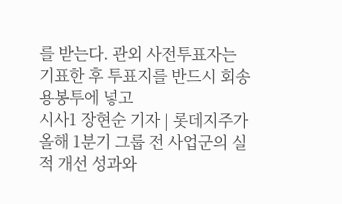를 받는다. 관외 사전투표자는 기표한 후 투표지를 반드시 회송용봉투에 넣고
시사1 장현순 기자 | 롯데지주가 올해 1분기 그룹 전 사업군의 실적 개선 성과와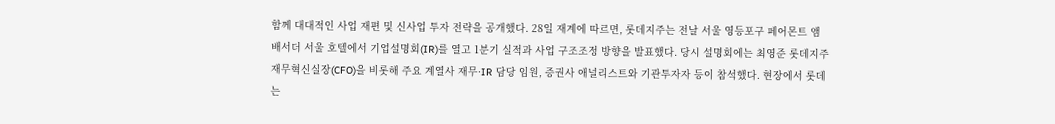함께 대대적인 사업 재편 및 신사업 투자 전략을 공개했다. 28일 재계에 따르면, 롯데지주는 전날 서울 영등포구 페어몬트 앰배서더 서울 호텔에서 기업설명회(IR)를 열고 1분기 실적과 사업 구조조정 방향을 발표했다. 당시 설명회에는 최영준 롯데지주 재무혁신실장(CFO)을 비롯해 주요 계열사 재무·IR 담당 임원, 증권사 애널리스트와 기관투자자 등이 참석했다. 현장에서 롯데는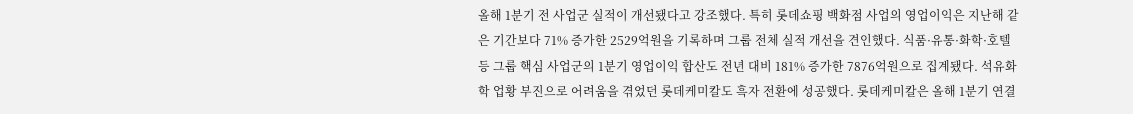올해 1분기 전 사업군 실적이 개선됐다고 강조했다. 특히 롯데쇼핑 백화점 사업의 영업이익은 지난해 같은 기간보다 71% 증가한 2529억원을 기록하며 그룹 전체 실적 개선을 견인했다. 식품·유통·화학·호텔 등 그룹 핵심 사업군의 1분기 영업이익 합산도 전년 대비 181% 증가한 7876억원으로 집계됐다. 석유화학 업황 부진으로 어려움을 겪었던 롯데케미칼도 흑자 전환에 성공했다. 롯데케미칼은 올해 1분기 연결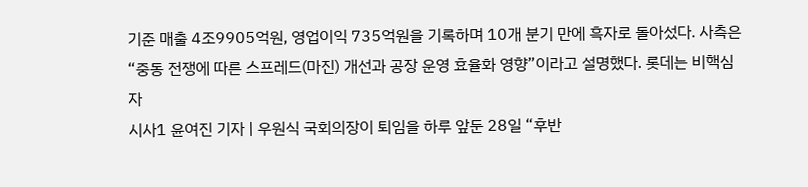기준 매출 4조9905억원, 영업이익 735억원을 기록하며 10개 분기 만에 흑자로 돌아섰다. 사측은 “중동 전쟁에 따른 스프레드(마진) 개선과 공장 운영 효율화 영향”이라고 설명했다. 롯데는 비핵심 자
시사1 윤여진 기자 | 우원식 국회의장이 퇴임을 하루 앞둔 28일 “후반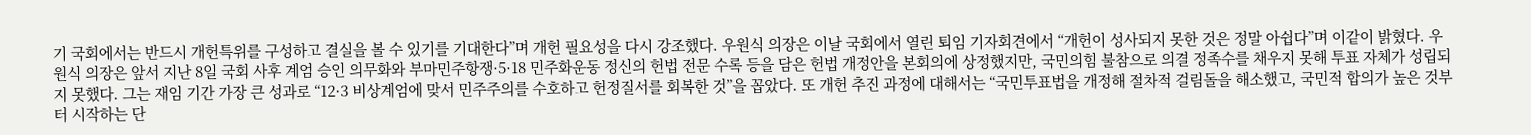기 국회에서는 반드시 개헌특위를 구성하고 결실을 볼 수 있기를 기대한다”며 개헌 필요성을 다시 강조했다. 우원식 의장은 이날 국회에서 열린 퇴임 기자회견에서 “개헌이 성사되지 못한 것은 정말 아쉽다”며 이같이 밝혔다. 우원식 의장은 앞서 지난 8일 국회 사후 계엄 승인 의무화와 부마민주항쟁·5·18 민주화운동 정신의 헌법 전문 수록 등을 담은 헌법 개정안을 본회의에 상정했지만, 국민의힘 불참으로 의결 정족수를 채우지 못해 투표 자체가 성립되지 못했다. 그는 재임 기간 가장 큰 성과로 “12·3 비상계엄에 맞서 민주주의를 수호하고 헌정질서를 회복한 것”을 꼽았다. 또 개헌 추진 과정에 대해서는 “국민투표법을 개정해 절차적 걸림돌을 해소했고, 국민적 합의가 높은 것부터 시작하는 단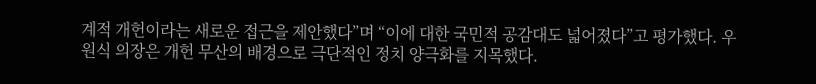계적 개헌이라는 새로운 접근을 제안했다”며 “이에 대한 국민적 공감대도 넓어졌다”고 평가했다. 우원식 의장은 개헌 무산의 배경으로 극단적인 정치 양극화를 지목했다.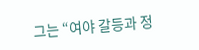그는 “여야 갈등과 정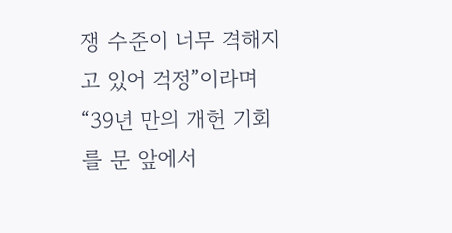쟁 수준이 너무 격해지고 있어 걱정”이라며 “39년 만의 개헌 기회를 문 앞에서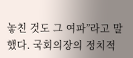놓친 것도 그 여파”라고 말했다. 국회의장의 정치적